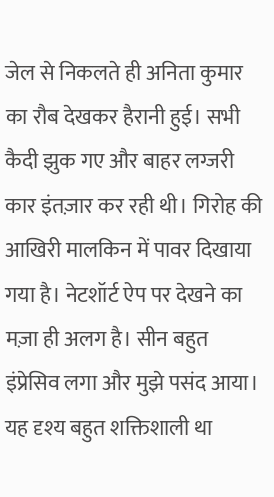जेल से निकलते ही अनिता कुमार का रौब देखकर हैरानी हुई। सभी कैदी झुक गए और बाहर लग्जरी कार इंतज़ार कर रही थी। गिरोह की आखिरी मालकिन में पावर दिखाया गया है। नेटशॉर्ट ऐप पर देखने का मज़ा ही अलग है। सीन बहुत इंप्रेसिव लगा और मुझे पसंद आया। यह दृश्य बहुत शक्तिशाली था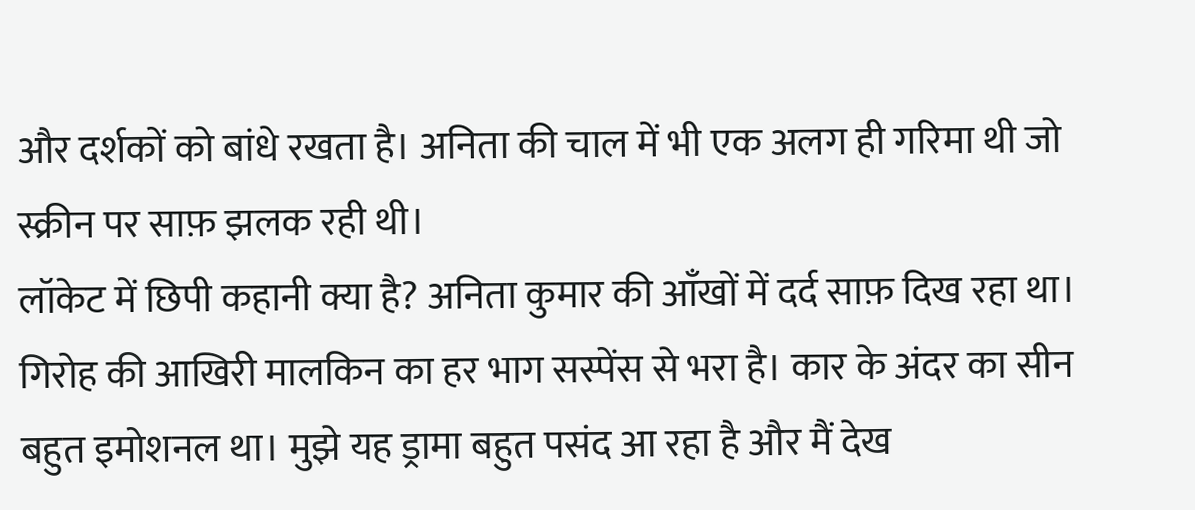और दर्शकों को बांधे रखता है। अनिता की चाल में भी एक अलग ही गरिमा थी जो स्क्रीन पर साफ़ झलक रही थी।
लॉकेट में छिपी कहानी क्या है? अनिता कुमार की आँखों में दर्द साफ़ दिख रहा था। गिरोह की आखिरी मालकिन का हर भाग सस्पेंस से भरा है। कार के अंदर का सीन बहुत इमोशनल था। मुझे यह ड्रामा बहुत पसंद आ रहा है और मैं देख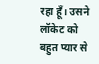रहा हूँ। उसने लॉकेट को बहुत प्यार से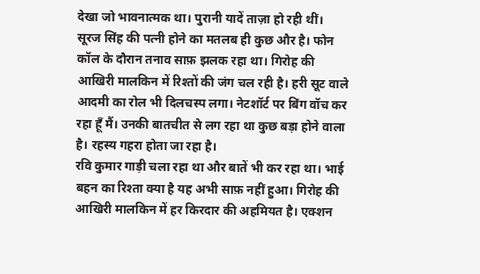देखा जो भावनात्मक था। पुरानी यादें ताज़ा हो रही थीं।
सूरज सिंह की पत्नी होने का मतलब ही कुछ और है। फोन कॉल के दौरान तनाव साफ़ झलक रहा था। गिरोह की आखिरी मालकिन में रिश्तों की जंग चल रही है। हरी सूट वाले आदमी का रोल भी दिलचस्प लगा। नेटशॉर्ट पर बिंग वॉच कर रहा हूँ मैं। उनकी बातचीत से लग रहा था कुछ बड़ा होने वाला है। रहस्य गहरा होता जा रहा है।
रवि कुमार गाड़ी चला रहा था और बातें भी कर रहा था। भाई बहन का रिश्ता क्या है यह अभी साफ़ नहीं हुआ। गिरोह की आखिरी मालकिन में हर किरदार की अहमियत है। एक्शन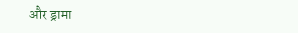और ड्रामा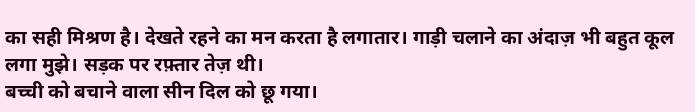का सही मिश्रण है। देखते रहने का मन करता है लगातार। गाड़ी चलाने का अंदाज़ भी बहुत कूल लगा मुझे। सड़क पर रफ़्तार तेज़ थी।
बच्ची को बचाने वाला सीन दिल को छू गया।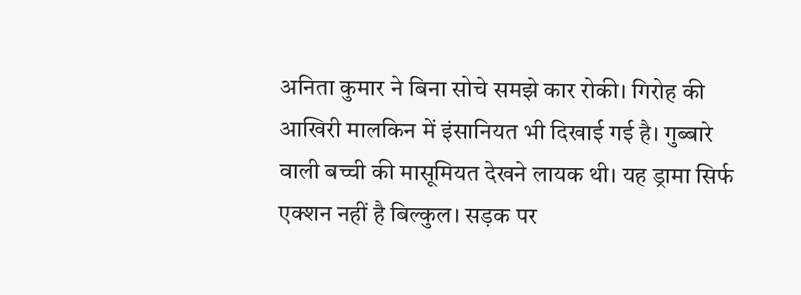अनिता कुमार ने बिना सोचे समझे कार रोकी। गिरोह की आखिरी मालकिन में इंसानियत भी दिखाई गई है। गुब्बारे वाली बच्ची की मासूमियत देखने लायक थी। यह ड्रामा सिर्फ एक्शन नहीं है बिल्कुल। सड़क पर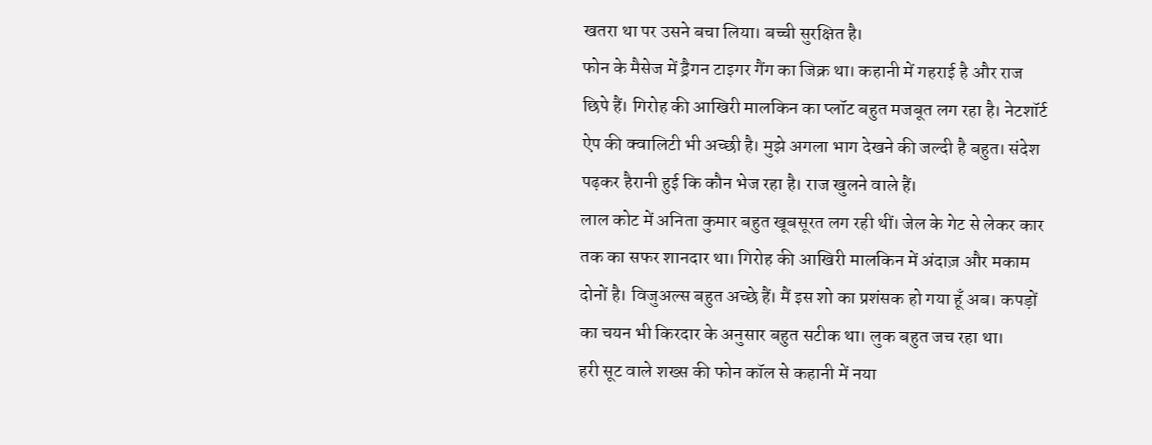खतरा था पर उसने बचा लिया। बच्ची सुरक्षित है।
फोन के मैसेज में ड्रैगन टाइगर गैंग का जिक्र था। कहानी में गहराई है और राज छिपे हैं। गिरोह की आखिरी मालकिन का प्लॉट बहुत मजबूत लग रहा है। नेटशॉर्ट ऐप की क्वालिटी भी अच्छी है। मुझे अगला भाग देखने की जल्दी है बहुत। संदेश पढ़कर हैरानी हुई कि कौन भेज रहा है। राज खुलने वाले हैं।
लाल कोट में अनिता कुमार बहुत खूबसूरत लग रही थीं। जेल के गेट से लेकर कार तक का सफर शानदार था। गिरोह की आखिरी मालकिन में अंदाज़ और मकाम दोनों है। विजुअल्स बहुत अच्छे हैं। मैं इस शो का प्रशंसक हो गया हूँ अब। कपड़ों का चयन भी किरदार के अनुसार बहुत सटीक था। लुक बहुत जच रहा था।
हरी सूट वाले शख्स की फोन कॉल से कहानी में नया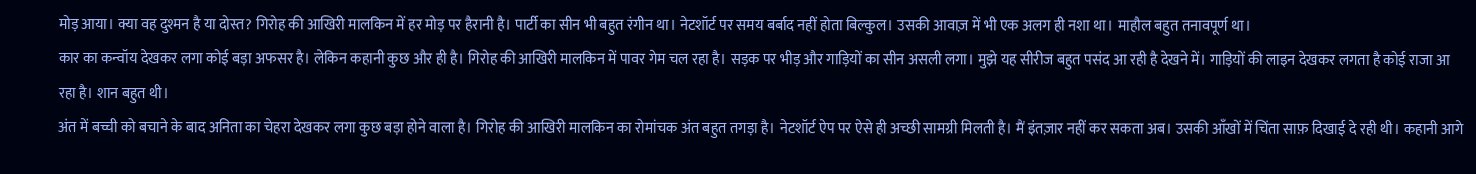मोड़ आया। क्या वह दुश्मन है या दोस्त? गिरोह की आखिरी मालकिन में हर मोड़ पर हैरानी है। पार्टी का सीन भी बहुत रंगीन था। नेटशॉर्ट पर समय बर्बाद नहीं होता बिल्कुल। उसकी आवाज़ में भी एक अलग ही नशा था। माहौल बहुत तनावपूर्ण था।
कार का कन्वॉय देखकर लगा कोई बड़ा अफसर है। लेकिन कहानी कुछ और ही है। गिरोह की आखिरी मालकिन में पावर गेम चल रहा है। सड़क पर भीड़ और गाड़ियों का सीन असली लगा। मुझे यह सीरीज बहुत पसंद आ रही है देखने में। गाड़ियों की लाइन देखकर लगता है कोई राजा आ रहा है। शान बहुत थी।
अंत में बच्ची को बचाने के बाद अनिता का चेहरा देखकर लगा कुछ बड़ा होने वाला है। गिरोह की आखिरी मालकिन का रोमांचक अंत बहुत तगड़ा है। नेटशॉर्ट ऐप पर ऐसे ही अच्छी सामग्री मिलती है। मैं इंतज़ार नहीं कर सकता अब। उसकी आँखों में चिंता साफ़ दिखाई दे रही थी। कहानी आगे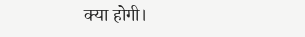क्या होगी।